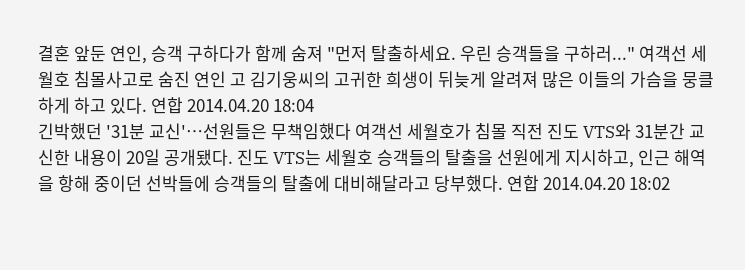결혼 앞둔 연인, 승객 구하다가 함께 숨져 "먼저 탈출하세요. 우린 승객들을 구하러..." 여객선 세월호 침몰사고로 숨진 연인 고 김기웅씨의 고귀한 희생이 뒤늦게 알려져 많은 이들의 가슴을 뭉클하게 하고 있다. 연합 2014.04.20 18:04
긴박했던 '31분 교신'…선원들은 무책임했다 여객선 세월호가 침몰 직전 진도 VTS와 31분간 교신한 내용이 20일 공개됐다. 진도 VTS는 세월호 승객들의 탈출을 선원에게 지시하고, 인근 해역을 항해 중이던 선박들에 승객들의 탈출에 대비해달라고 당부했다. 연합 2014.04.20 18:02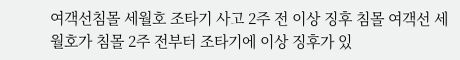여객선침몰 세월호 조타기 사고 2주 전 이상 징후 침몰 여객선 세월호가 침몰 2주 전부터 조타기에 이상 징후가 있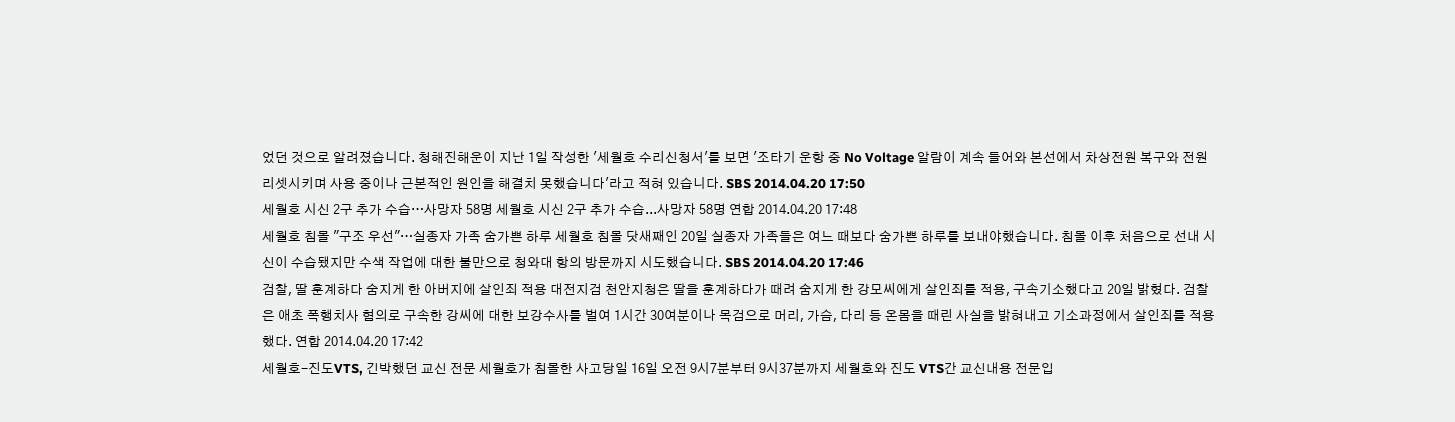었던 것으로 알려졌습니다. 청해진해운이 지난 1일 작성한 '세월호 수리신청서'를 보면 '조타기 운항 중 No Voltage 알람이 계속 들어와 본선에서 차상전원 복구와 전원 리셋시키며 사용 중이나 근본적인 원인을 해결치 못했습니다'라고 적혀 있습니다. SBS 2014.04.20 17:50
세월호 시신 2구 추가 수습…사망자 58명 세월호 시신 2구 추가 수습...사망자 58명 연합 2014.04.20 17:48
세월호 침몰 "구조 우선"…실종자 가족 숨가쁜 하루 세월호 침몰 닷새째인 20일 실종자 가족들은 여느 때보다 숨가쁜 하루를 보내야했습니다. 침몰 이후 처음으로 선내 시신이 수습됐지만 수색 작업에 대한 불만으로 청와대 항의 방문까지 시도했습니다. SBS 2014.04.20 17:46
검찰, 딸 훈계하다 숨지게 한 아버지에 살인죄 적용 대전지검 천안지청은 딸을 훈계하다가 때려 숨지게 한 강모씨에게 살인죄를 적용, 구속기소했다고 20일 밝혔다. 검찰은 애초 폭행치사 혐의로 구속한 강씨에 대한 보강수사를 벌여 1시간 30여분이나 목검으로 머리, 가슴, 다리 등 온몸을 때린 사실을 밝혀내고 기소과정에서 살인죄를 적용했다. 연합 2014.04.20 17:42
세월호-진도VTS, 긴박했던 교신 전문 세월호가 침몰한 사고당일 16일 오전 9시7분부터 9시37분까지 세월호와 진도 VTS간 교신내용 전문입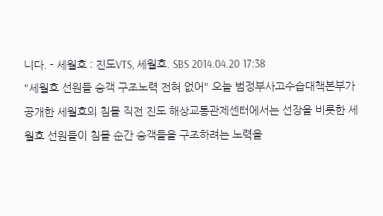니다. - 세월호 : 진도VTS, 세월호. SBS 2014.04.20 17:38
"세월호 선원들 승객 구조노력 전혀 없어" 오늘 범정부사고수습대책본부가 공개한 세월호의 침몰 직전 진도 해상교통관제센터에서는 선장을 비롯한 세월호 선원들이 침몰 순간 승객들을 구조하려는 노력을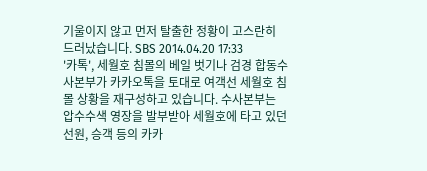기울이지 않고 먼저 탈출한 정황이 고스란히 드러났습니다. SBS 2014.04.20 17:33
'카톡', 세월호 침몰의 베일 벗기나 검경 합동수사본부가 카카오톡을 토대로 여객선 세월호 침몰 상황을 재구성하고 있습니다. 수사본부는 압수수색 영장을 발부받아 세월호에 타고 있던 선원, 승객 등의 카카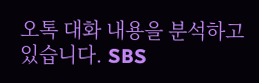오톡 대화 내용을 분석하고 있습니다. SBS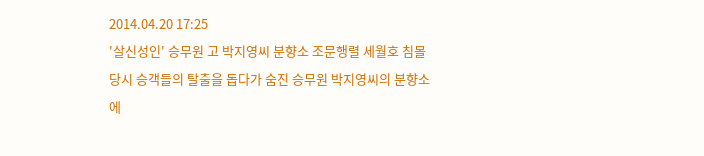2014.04.20 17:25
'살신성인' 승무원 고 박지영씨 분향소 조문행렬 세월호 침몰 당시 승객들의 탈출을 돕다가 숨진 승무원 박지영씨의 분향소에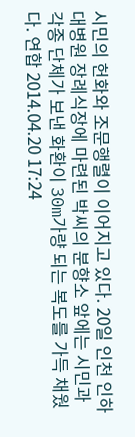시민의 헌화와 조문행렬이 이어지고 있다. 20일 인천 인하대병원 장례식장에 마련된 박씨의 분향소 앞에는 시민과 각종 단체가 보낸 화환이 30m가량 되는 복도를 가득 채웠다. 연합 2014.04.20 17:24